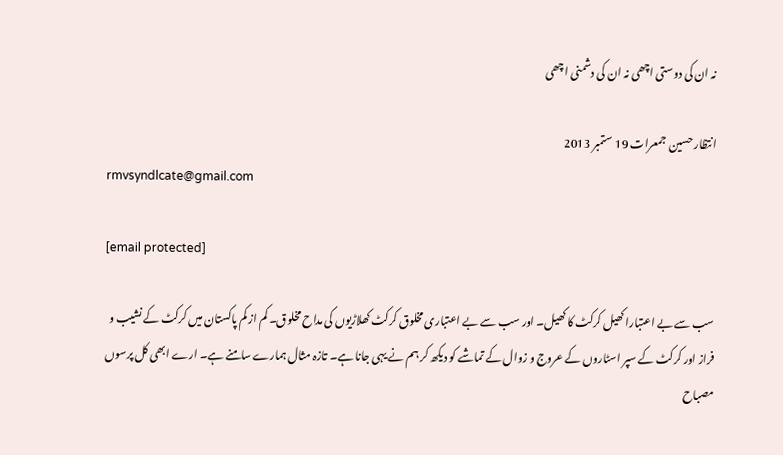نہ ان کی دوستی اچھی نہ ان کی دشمنی اچھی

انتظار حسین  جمعرات 19 ستمبر 2013
rmvsyndlcate@gmail.com

[email protected]

سب سے بے اعتبارا کھیل کرکٹ کا کھیل۔ اور سب سے بے اعتباری مخلوق کرکٹ کھلاڑیوں کی مداح مخلوق۔ کم از کم پاکستان میں کرکٹ کے نشیب و فراز اور کرکٹ کے سپر اسٹاروں کے عروج و زوال کے تماشے کو دیکھ کر ہم نے یہی جانا ہے۔ تازہ مثال ہمارے سامنے ہے۔ ارے ابھی کل پرسوں مصباح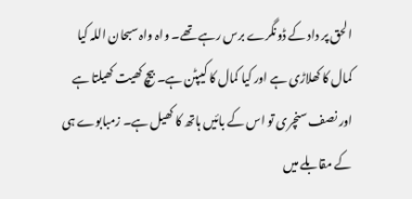الحق پر داد کے ڈونگرے برس رہے تھے۔ واہ واہ سبحان اللہ کیا کمال کا کھلاڑی ہے اور کیا کمال کا کیپٹن ہے۔ بیچ کھیت کھیلتا ہے اور نصف سنچری تو اس کے بائیں ہاتھ کا کھیل ہے۔ زمبابوے ہی کے مقابلے میں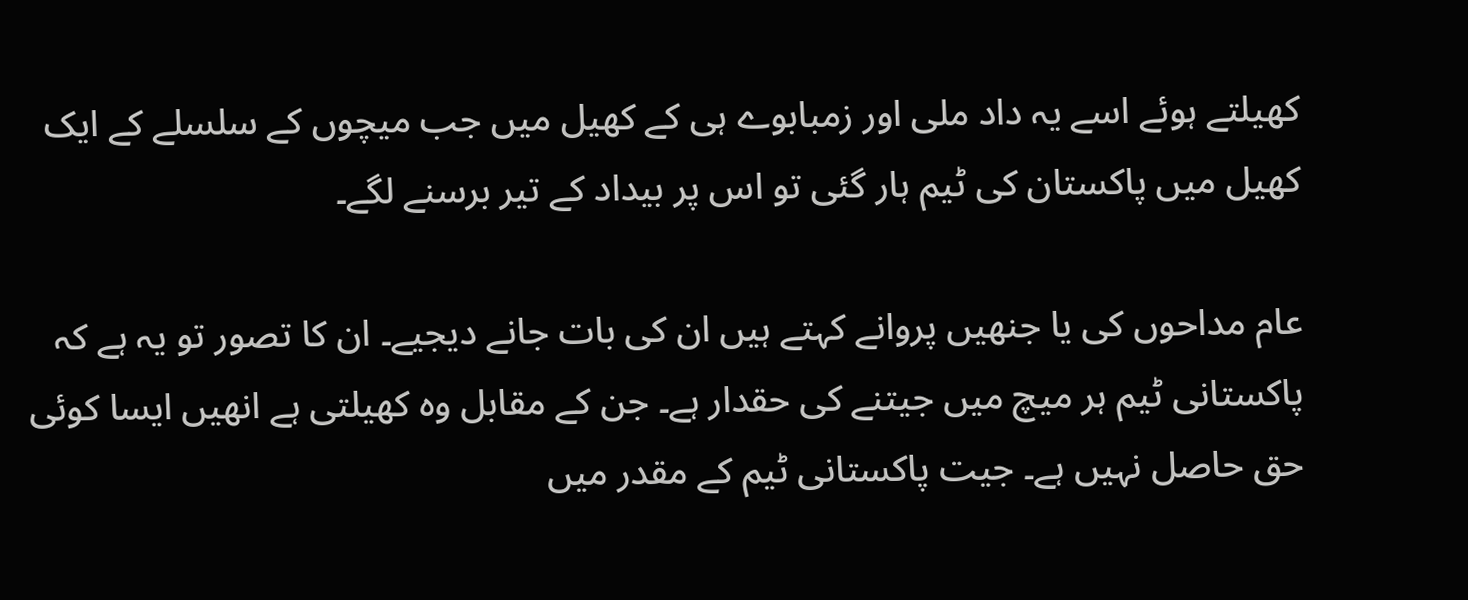کھیلتے ہوئے اسے یہ داد ملی اور زمبابوے ہی کے کھیل میں جب میچوں کے سلسلے کے ایک کھیل میں پاکستان کی ٹیم ہار گئی تو اس پر بیداد کے تیر برسنے لگے۔

عام مداحوں کی یا جنھیں پروانے کہتے ہیں ان کی بات جانے دیجیے۔ ان کا تصور تو یہ ہے کہ پاکستانی ٹیم ہر میچ میں جیتنے کی حقدار ہے۔ جن کے مقابل وہ کھیلتی ہے انھیں ایسا کوئی حق حاصل نہیں ہے۔ جیت پاکستانی ٹیم کے مقدر میں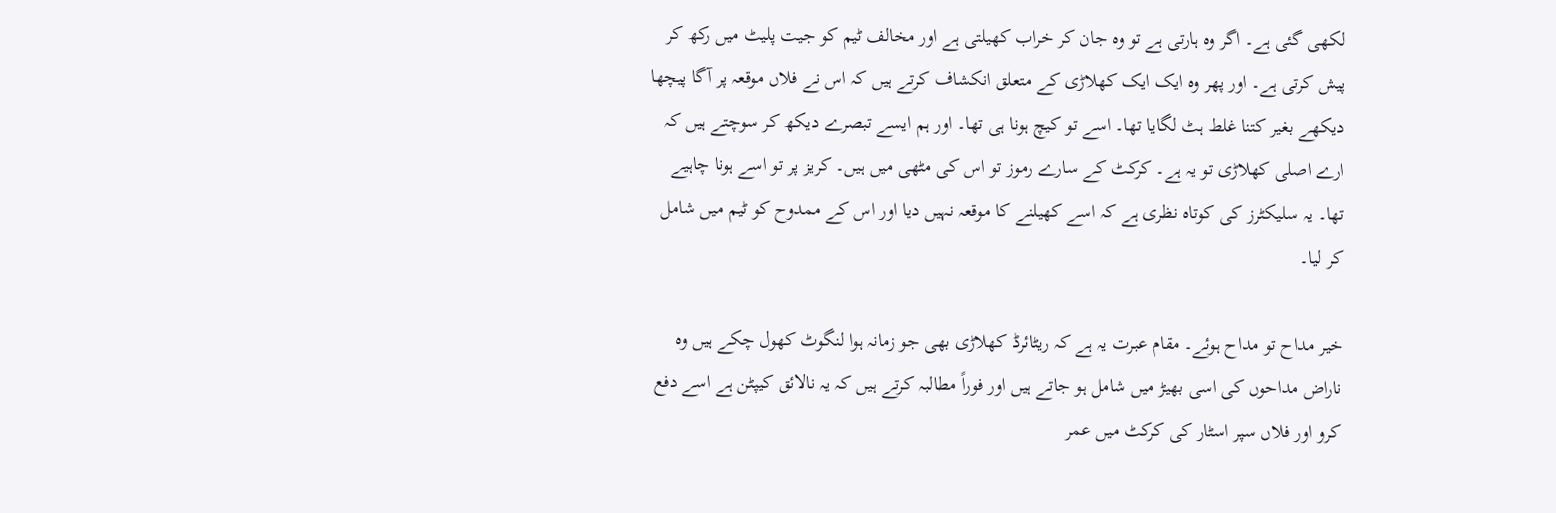لکھی گئی ہے۔ اگر وہ ہارتی ہے تو وہ جان کر خراب کھیلتی ہے اور مخالف ٹیم کو جیت پلیٹ میں رکھ کر پیش کرتی ہے۔ اور پھر وہ ایک ایک کھلاڑی کے متعلق انکشاف کرتے ہیں کہ اس نے فلاں موقعہ پر آگا پیچھا دیکھے بغیر کتنا غلط ہٹ لگایا تھا۔ اسے تو کیچ ہونا ہی تھا۔ اور ہم ایسے تبصرے دیکھ کر سوچتے ہیں کہ ارے اصلی کھلاڑی تو یہ ہے۔ کرکٹ کے سارے رموز تو اس کی مٹھی میں ہیں۔ کریز پر تو اسے ہونا چاہیے تھا۔ یہ سلیکٹرز کی کوتاہ نظری ہے کہ اسے کھیلنے کا موقعہ نہیں دیا اور اس کے ممدوح کو ٹیم میں شامل کر لیا۔

خیر مداح تو مداح ہوئے۔ مقام عبرت یہ ہے کہ ریٹائرڈ کھلاڑی بھی جو زمانہ ہوا لنگوٹ کھول چکے ہیں وہ ناراض مداحوں کی اسی بھیڑ میں شامل ہو جاتے ہیں اور فوراً مطالبہ کرتے ہیں کہ یہ نالائق کیپٹن ہے اسے دفع کرو اور فلاں سپر اسٹار کی کرکٹ میں عمر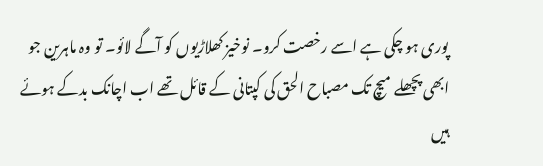پوری ہو چکی ہے اسے رخصت کرو۔ نوخیز کھلاڑیوں کو آگے لائو۔ تو وہ ماہرین جو ابھی پچھلے میچ تک مصباح الحق کی کپتانی کے قائل تھے اب اچانک بدکے ہوئے ہیں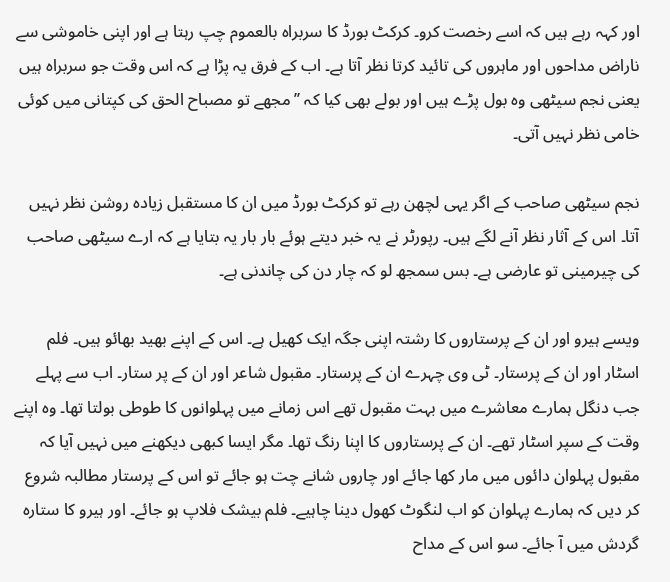اور کہہ رہے ہیں کہ اسے رخصت کرو۔ کرکٹ بورڈ کا سربراہ بالعموم چپ رہتا ہے اور اپنی خاموشی سے ناراض مداحوں اور ماہروں کی تائید کرتا نظر آتا ہے۔ اب کے فرق یہ پڑا ہے کہ اس وقت جو سربراہ ہیں یعنی نجم سیٹھی وہ بول پڑے ہیں اور بولے بھی کیا کہ ’’مجھے تو مصباح الحق کی کپتانی میں کوئی خامی نظر نہیں آتی۔

نجم سیٹھی صاحب کے اگر یہی لچھن رہے تو کرکٹ بورڈ میں ان کا مستقبل زیادہ روشن نظر نہیں آتا۔ اس کے آثار نظر آنے لگے ہیں۔ رپورٹر نے یہ خبر دیتے ہوئے بار بار یہ بتایا ہے کہ ارے سیٹھی صاحب کی چیرمینی تو عارضی ہے۔ بس سمجھ لو کہ چار دن کی چاندنی ہے۔

ویسے ہیرو اور ان کے پرستاروں کا رشتہ اپنی جگہ ایک کھیل ہے۔ اس کے اپنے بھید بھائو ہیں۔ فلم اسٹار اور ان کے پرستار۔ ٹی وی چہرے ان کے پرستار۔ مقبول شاعر اور ان کے پر ستار۔ اب سے پہلے جب دنگل ہمارے معاشرے میں بہت مقبول تھے اس زمانے میں پہلوانوں کا طوطی بولتا تھا۔ وہ اپنے وقت کے سپر اسٹار تھے۔ ان کے پرستاروں کا اپنا رنگ تھا۔ مگر ایسا کبھی دیکھنے میں نہیں آیا کہ مقبول پہلوان دائوں میں مار کھا جائے اور چاروں شانے چت ہو جائے تو اس کے پرستار مطالبہ شروع کر دیں کہ ہمارے پہلوان کو اب لنگوٹ کھول دینا چاہیے۔ فلم بیشک فلاپ ہو جائے۔ اور ہیرو کا ستارہ گردش میں آ جائے۔ سو اس کے مداح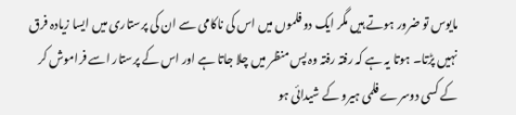مایوس تو ضرور ہوتے ہیں مگر ایک دو فلموں میں اس کی ناکامی سے ان کی پرستاری میں ایسا زیادہ فرق نہیں پڑتا۔ ہوتا یہ ہے کہ رفتہ رفتہ وہ پس منظر میں چلا جاتا ہے اور اس کے پرستار اسے فراموش کر کے کسی دوسرے فلمی ہیرو کے شیدائی ہو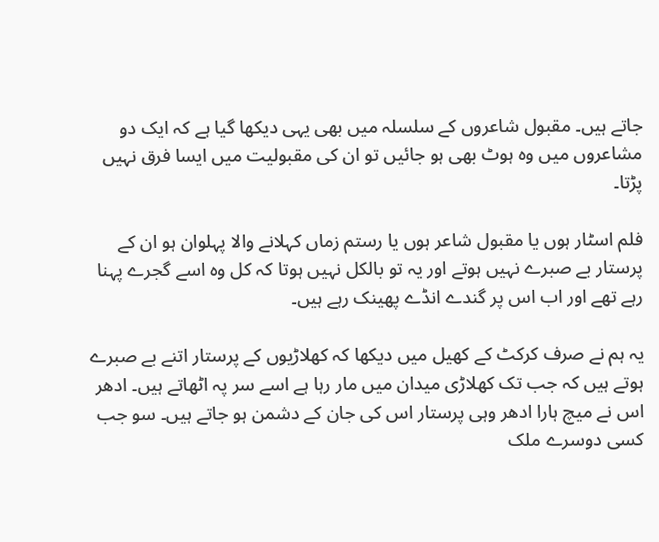جاتے ہیں۔ مقبول شاعروں کے سلسلہ میں بھی یہی دیکھا گیا ہے کہ ایک دو مشاعروں میں وہ ہوٹ بھی ہو جائیں تو ان کی مقبولیت میں ایسا فرق نہیں پڑتا۔

فلم اسٹار ہوں یا مقبول شاعر ہوں یا رستم زماں کہلانے والا پہلوان ہو ان کے پرستار بے صبرے نہیں ہوتے اور یہ تو بالکل نہیں ہوتا کہ کل وہ اسے گجرے پہنا رہے تھے اور اب اس پر گندے انڈے پھینک رہے ہیں۔

یہ ہم نے صرف کرکٹ کے کھیل میں دیکھا کہ کھلاڑیوں کے پرستار اتنے بے صبرے ہوتے ہیں کہ جب تک کھلاڑی میدان میں مار رہا ہے اسے سر پہ اٹھاتے ہیں۔ ادھر اس نے میچ ہارا ادھر وہی پرستار اس کی جان کے دشمن ہو جاتے ہیں۔ سو جب کسی دوسرے ملک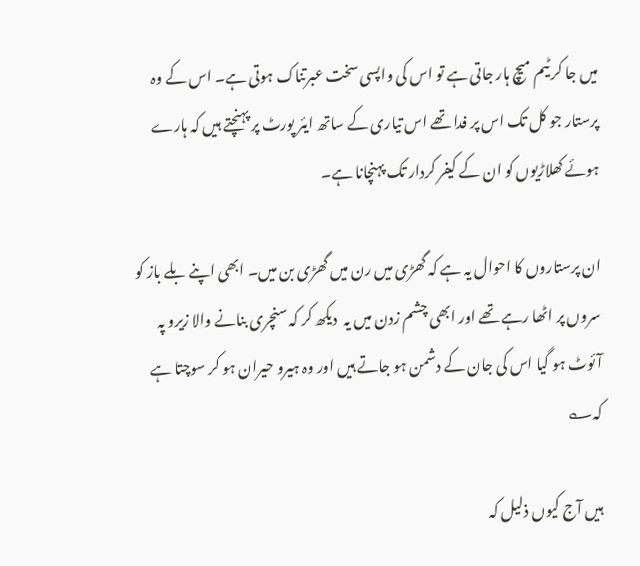میں جا کر ٹیم میچ ہار جاتی ہے تو اس کی واپسی سخت عبرتناک ہوتی ہے۔ اس کے وہ پرستار جو کل تک اس پر فدا تھے اس تیاری کے ساتھ ایئر پورٹ پر پہنچتے ہیں کہ ہارے ہوئے کھلاڑیوں کو ان کے کیفر کردار تک پہنچانا ہے۔

ان پرستاروں کا احوال یہ ہے کہ گھڑی میں رن میں گھڑی بن میں۔ ابھی اپنے بلے باز کو سروں پر اٹھا رہے تھے اور ابھی چشم زدن میں یہ  دیکھ کر کہ سنچری بنانے والا زیرو پہ آئوٹ ہو گیا اس کی جان کے دشمن ہو جاتے ہیں اور وہ ہیرو حیران ہو کر سوچتا ہے کہ؎

ہیں آج کیوں ذلیل کہ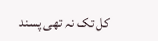کل تک نہ تھی پسند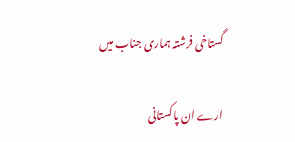گستاخی فرشتہ ہماری جناب میں

ارے ان پاکستانی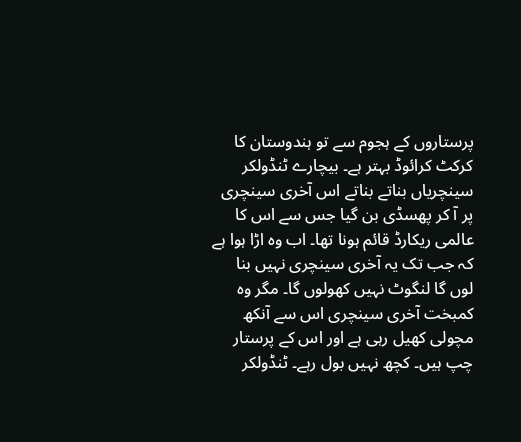پرستاروں کے ہجوم سے تو ہندوستان کا کرکٹ کرائوڈ بہتر ہے۔ بیچارے ٹنڈولکر سینچریاں بناتے بناتے اس آخری سینچری پر آ کر پھسڈی بن گیا جس سے اس کا عالمی ریکارڈ قائم ہونا تھا۔ اب وہ اڑا ہوا ہے کہ جب تک یہ آخری سینچری نہیں بنا لوں گا لنگوٹ نہیں کھولوں گا۔ مگر وہ کمبخت آخری سینچری اس سے آنکھ مچولی کھیل رہی ہے اور اس کے پرستار چپ ہیں۔ کچھ نہیں بول رہے۔ ٹنڈولکر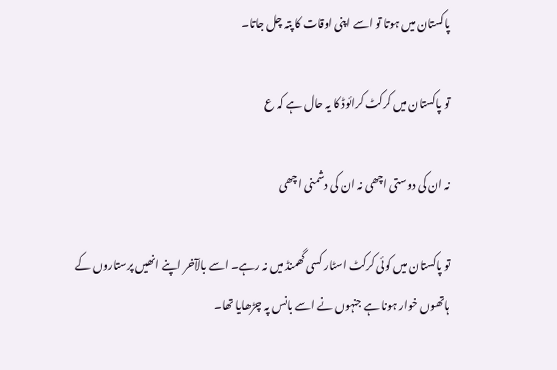پاکستان میں ہوتا تو اسے اپنی اوقات کا پتہ چل جاتا۔

تو پاکستان میں کرکٹ کرائوڈ کا یہ حال ہے کہ ع

نہ ان کی دوستی اچھی نہ ان کی دشمنی اچھی

تو پاکستان میں کوئی کرکٹ اسٹار کسی گھمنڈ میں نہ رہے۔ اسے بالآخر اپنے انھیں پرستاروں کے ہاتھوں خوار ہونا ہے جنہوں نے اسے بانس پہ چڑھایا تھا۔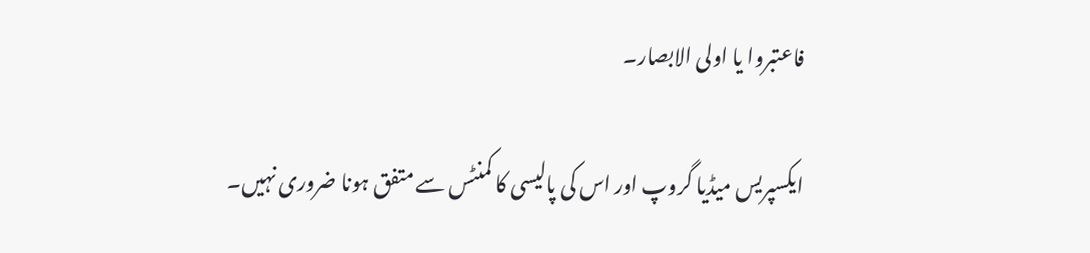فاعتبروا یا اولی الابصار۔

ایکسپریس میڈیا گروپ اور اس کی پالیسی کا کمنٹس سے متفق ہونا ضروری نہیں۔